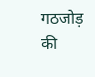गठजोड़ की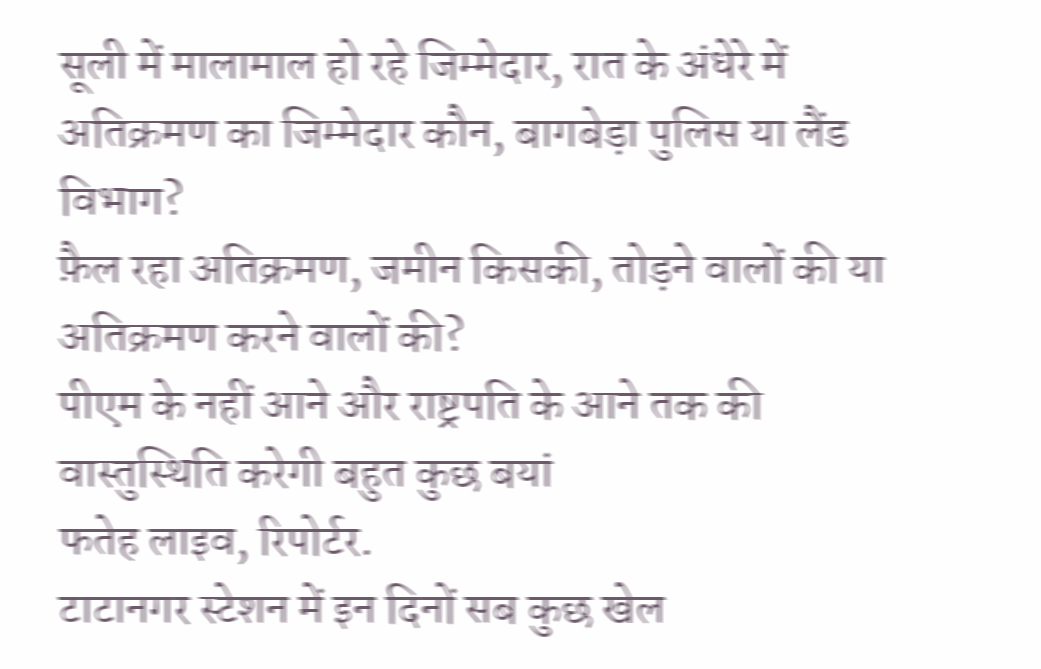सूली में मालामाल हो रहे जिम्मेदार, रात के अंधेरे में अतिक्रमण का जिम्मेदार कौन, बागबेड़ा पुलिस या लैंड विभाग?
फ़ैल रहा अतिक्रमण, जमीन किसकी, तोड़ने वालों की या अतिक्रमण करने वालों की?
पीएम के नहीं आने और राष्ट्रपति के आने तक की वास्तुस्थिति करेगी बहुत कुछ बयां
फतेह लाइव, रिपोर्टर.
टाटानगर स्टेशन में इन दिनों सब कुछ खेल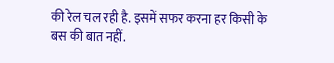की रेल चल रही है. इसमें सफर करना हर किसी के बस की बात नहीं.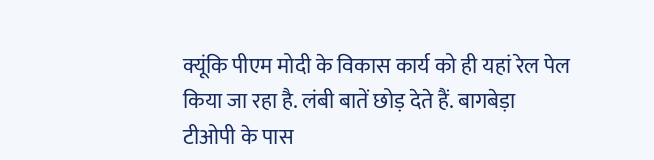क्यूंकि पीएम मोदी के विकास कार्य को ही यहां रेल पेल किया जा रहा है. लंबी बातें छोड़ देते हैं. बागबेड़ा टीओपी के पास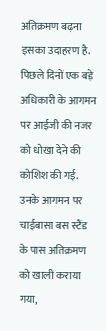अतिक्रमण बढ़ना इसका उदाहरण है. पिछले दिनों एक बड़े अधिकारी के आगमन पर आईजी की नजर को धोखा देने की कोशिश की गई. उनके आगमन पर चाईबासा बस स्टैंड के पास अतिक्रमण को खाली कराया गया,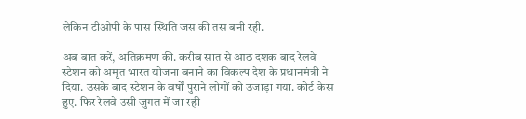लेकिन टीओपी के पास स्थिति जस की तस बनी रही.

अब बात करें, अतिक्रमण की. करीब सात से आठ दशक बाद रेलवे स्टेशन को अमृत भारत योजना बनाने का विकल्प देश के प्रधानमंत्री ने दिया. उसके बाद स्टेशन के वर्षों पुराने लोगों को उजाड़ा गया. कोर्ट केस हुए. फिर रेलवे उसी जुगत में जा रही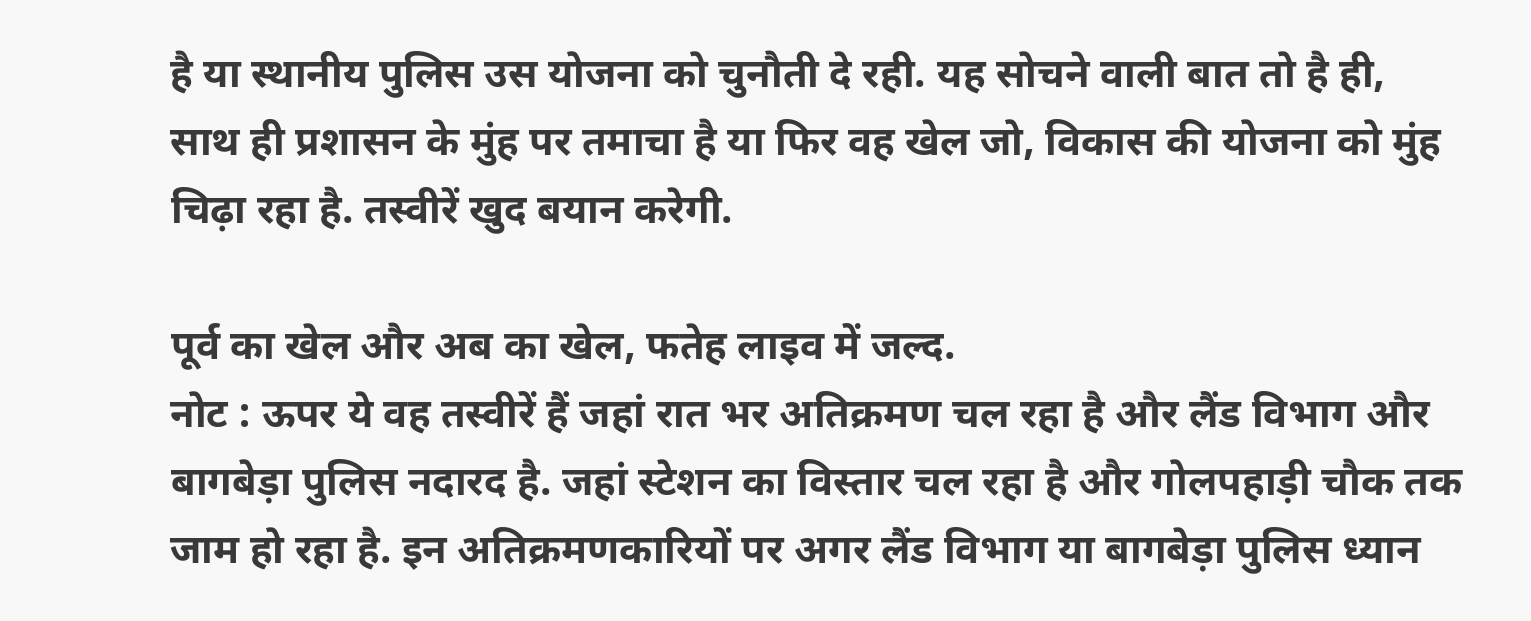है या स्थानीय पुलिस उस योजना को चुनौती दे रही. यह सोचने वाली बात तो है ही, साथ ही प्रशासन के मुंह पर तमाचा है या फिर वह खेल जो, विकास की योजना को मुंह चिढ़ा रहा है. तस्वीरें खुद बयान करेगी.

पूर्व का खेल और अब का खेल, फतेह लाइव में जल्द.
नोट : ऊपर ये वह तस्वीरें हैं जहां रात भर अतिक्रमण चल रहा है और लैंड विभाग और बागबेड़ा पुलिस नदारद है. जहां स्टेशन का विस्तार चल रहा है और गोलपहाड़ी चौक तक जाम हो रहा है. इन अतिक्रमणकारियों पर अगर लैंड विभाग या बागबेड़ा पुलिस ध्यान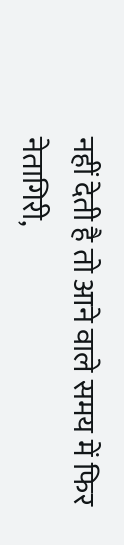नहीं देती है तो आने वाले समय में फिर नेतागिरी,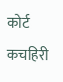कोर्ट कचहिरी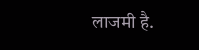लाजमी है.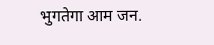भुगतेगा आम जन.